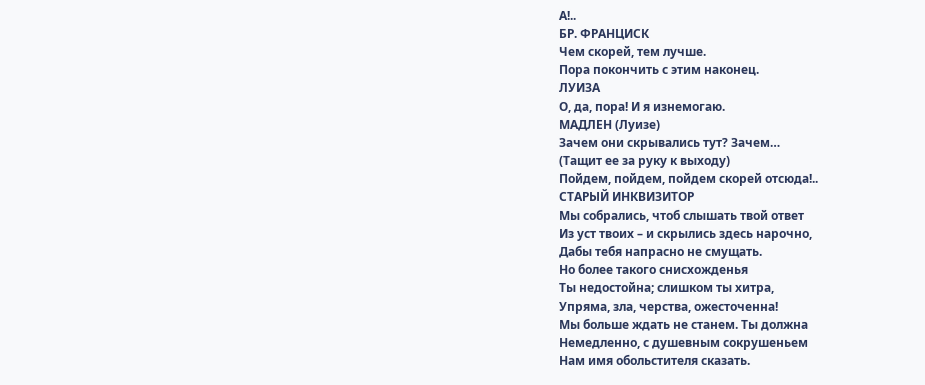А!..
БР. ФРАНЦИСК
Чем скорей, тем лучше.
Пора покончить с этим наконец.
ЛУИЗА
О, да, пора! И я изнемогаю.
МАДЛЕН (Луизе)
Зачем они скрывались тут? Зачем…
(Тащит ее за руку к выходу)
Пойдем, пойдем, пойдем скорей отсюда!..
СТАРЫЙ ИНКВИЗИТОР
Мы собрались, чтоб слышать твой ответ
Из уст твоих – и скрылись здесь нарочно,
Дабы тебя напрасно не смущать.
Но более такого снисхожденья
Ты недостойна; слишком ты хитра,
Упряма, зла, черства, ожесточенна!
Мы больше ждать не станем. Ты должна
Немедленно, с душевным сокрушеньем
Нам имя обольстителя сказать.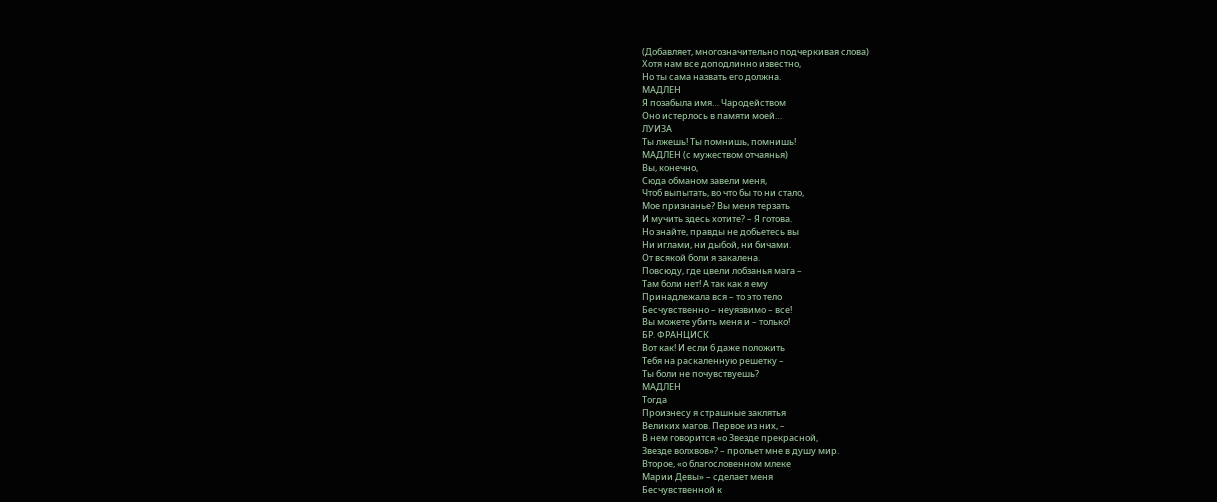(Добавляет, многозначительно подчеркивая слова)
Хотя нам все доподлинно известно,
Но ты сама назвать его должна.
МАДЛЕН
Я позабыла имя… Чародейством
Оно истерлось в памяти моей…
ЛУИЗА
Ты лжешь! Ты помнишь, помнишь!
МАДЛЕН (с мужеством отчаянья)
Вы, конечно,
Сюда обманом завели меня,
Чтоб выпытать, во что бы то ни стало,
Мое признанье? Вы меня терзать
И мучить здесь хотите? – Я готова.
Но знайте, правды не добьетесь вы
Ни иглами, ни дыбой, ни бичами.
От всякой боли я закалена.
Повсюду, где цвели лобзанья мага –
Там боли нет! А так как я ему
Принадлежала вся – то это тело
Бесчувственно – неуязвимо – все!
Вы можете убить меня и – только!
БР. ФРАНЦИСК
Вот как! И если б даже положить
Тебя на раскаленную решетку –
Ты боли не почувствуешь?
МАДЛЕН
Тогда
Произнесу я страшные заклятья
Великих магов. Первое из них, –
В нем говорится «о Звезде прекрасной,
Звезде волхвов»? – прольет мне в душу мир.
Второе, «о благословенном млеке
Марии Девы» – сделает меня
Бесчувственной к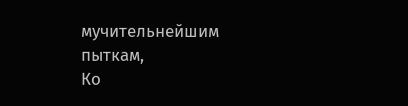мучительнейшим пыткам,
Ко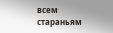всем стараньям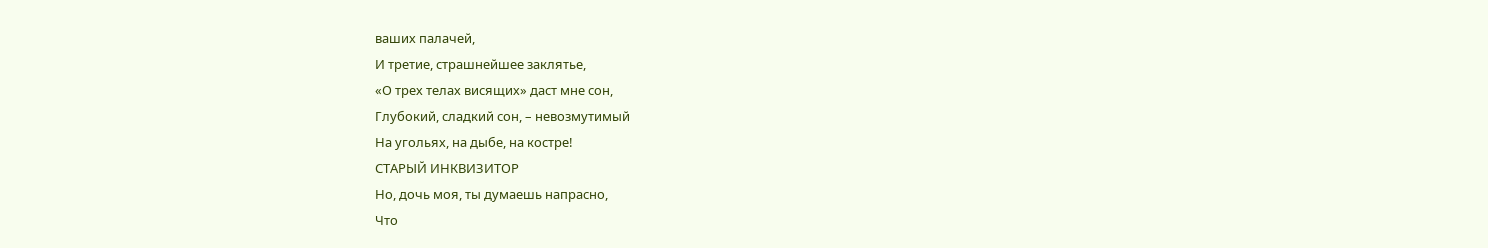ваших палачей,
И третие, страшнейшее заклятье,
«О трех телах висящих» даст мне сон,
Глубокий, сладкий сон, – невозмутимый
На угольях, на дыбе, на костре!
СТАРЫЙ ИНКВИЗИТОР
Но, дочь моя, ты думаешь напрасно,
Что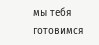мы тебя готовимся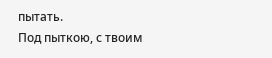пытать.
Под пыткою, с твоим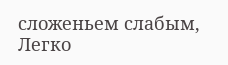сложеньем слабым,
Легко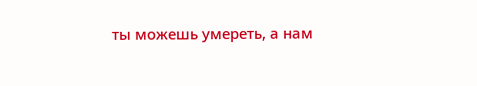ты можешь умереть, а нам